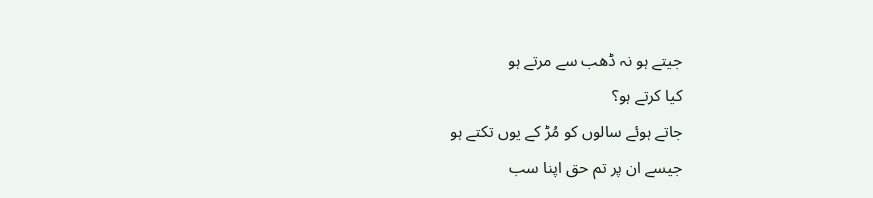جیتے ہو نہ ڈھب سے مرتے ہو
کیا کرتے ہو؟
جاتے ہوئے سالوں کو مُڑ کے یوں تکتے ہو
جیسے ان پر تم حق اپنا سب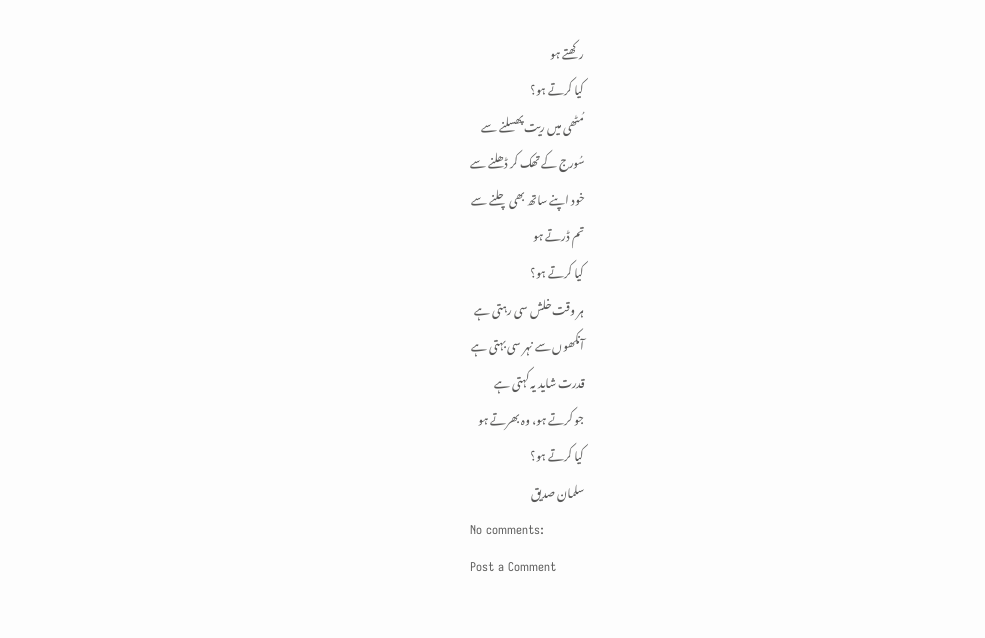رکھتے ہو
کیا کرتے ہو؟
مُٹھی میں ریت پھسلنے سے
سُورج کے تھک کر ڈھلنے سے
خود اپنے ساتھ بھی چلنے سے
تم ڈرتے ہو
کیا کرتے ہو؟
ہر وقت خلش سی رہتی ہے
آنکھوں سے نہر سی بہتی ہے
قدرت شاید یہ کہتی ہے
جو کرتے ہو، وہ بھرتے ہو
کیا کرتے ہو؟
سلمان صدیق
No comments:
Post a Comment